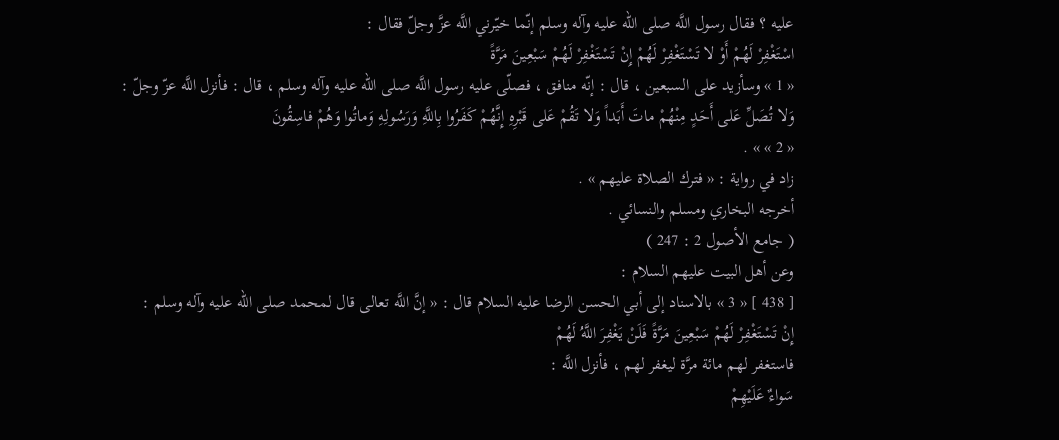عليه ؟ فقال رسول اللَّه صلى الله عليه وآله وسلم إنّما خيّرني اللَّه عزَّ وجلّ فقال :
اسْتَغْفِرْ لَهُمْ أَوْ لا تَسْتَغْفِرْ لَهُمْ إِنْ تَسْتَغْفِرْ لَهُمْ سَبْعِينَ مَرَّةً
« 1 » وسأزيد على السبعين ، قال : إنّه منافق ، فصلّى عليه رسول اللَّه صلى الله عليه وآله وسلم ، قال : فأنزل اللَّه عزّ وجلّ :
وَلا تُصَلِّ عَلى أَحَدٍ مِنْهُمْ ماتَ أَبَداً وَلا تَقُمْ عَلى قَبْرِهِ إِنَّهُمْ كَفَرُوا بِاللَّهِ وَرَسُولِهِ وَماتُوا وَهُمْ فاسِقُونَ
« 2 » » .
زاد في رواية : « فترك الصلاة عليهم » .
أخرجه البخاري ومسلم والنسائي .
( جامع الأصول 2 : 247 )
وعن أهل البيت عليهم السلام :
[ 438 ] « 3 » بالاسناد إلى أبي الحسن الرضا عليه السلام قال : « إنَّ اللَّه تعالى قال لمحمد صلى الله عليه وآله وسلم :
إِنْ تَسْتَغْفِرْ لَهُمْ سَبْعِينَ مَرَّةً فَلَنْ يَغْفِرَ اللَّهُ لَهُمْ
فاستغفر لهم مائة مرَّة ليغفر لهم ، فأنزل اللَّه :
سَواءٌ عَلَيْهِمْ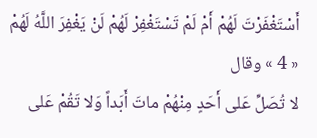أَسْتَغْفَرْتَ لَهُمْ أَمْ لَمْ تَسْتَغْفِرْ لَهُمْ لَنْ يَغْفِرَ اللَّهُ لَهُمْ
« 4 » وقال
لا تُصَلِّ عَلى أَحَدٍ مِنْهُمْ ماتَ أَبَداً وَلا تَقُمْ عَلى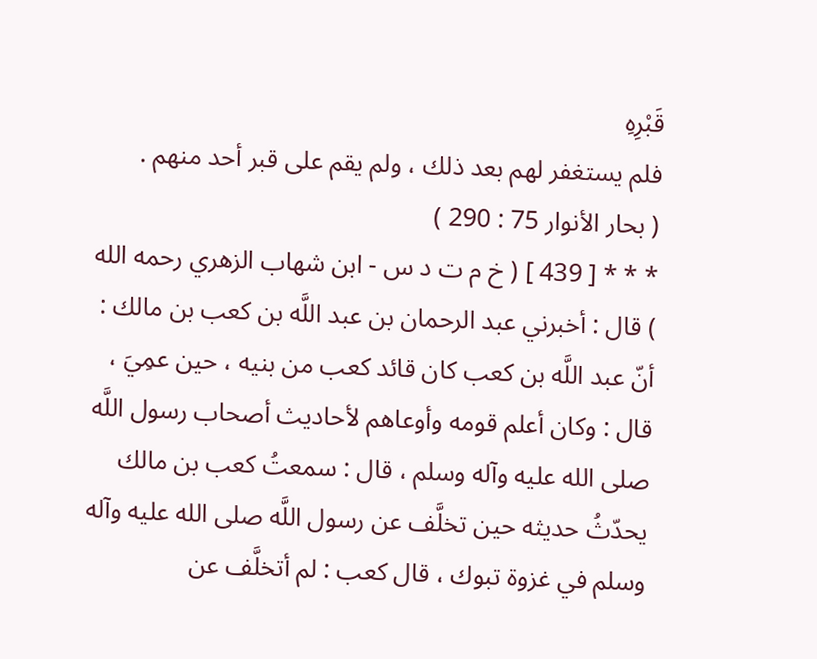قَبْرِهِ
فلم يستغفر لهم بعد ذلك ، ولم يقم على قبر أحد منهم .
( بحار الأنوار 75 : 290 )
* * * [ 439 ] ( خ م ت د س - ابن شهاب الزهري رحمه الله ) قال : أخبرني عبد الرحمان بن عبد اللَّه بن كعب بن مالك : أنّ عبد اللَّه بن كعب كان قائد كعب من بنيه ، حين عمِيَ ، قال : وكان أعلم قومه وأوعاهم لأحاديث أصحاب رسول اللَّه صلى الله عليه وآله وسلم ، قال : سمعتُ كعب بن مالك يحدّثُ حديثه حين تخلَّف عن رسول اللَّه صلى الله عليه وآله وسلم في غزوة تبوك ، قال كعب : لم أتخلَّف عن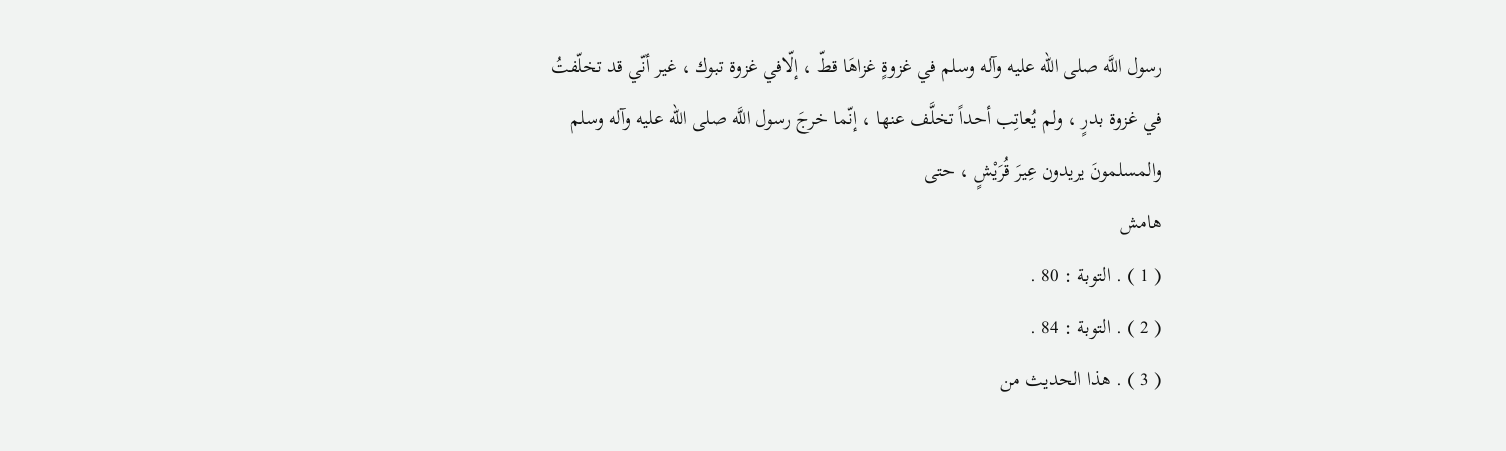رسول اللَّه صلى الله عليه وآله وسلم في غزوةٍ غزاهَا قطّ ، إلّافي غزوة تبوك ، غير أنّي قد تخلّفتُ في غزوة بدرٍ ، ولم يُعاتِب أحداً تخلَّف عنها ، إنّما خرجَ رسول اللَّه صلى الله عليه وآله وسلم والمسلمونَ يريدون عِيرَ قُرَيْشٍ ، حتى
هامش
( 1 ) . التوبة : 80 .
( 2 ) . التوبة : 84 .
( 3 ) . هذا الحديث من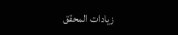زيادات المحقق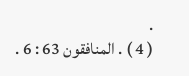.
( 4 ) . المنافقون 63 : 6 .